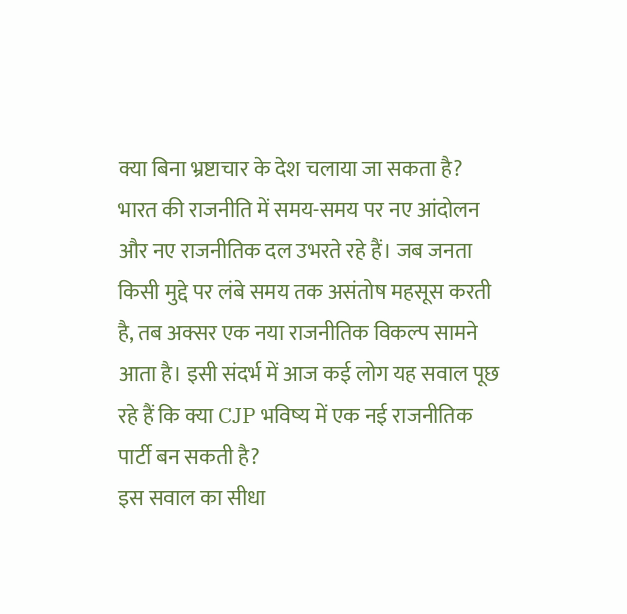क्या बिना भ्रष्टाचार के देश चलाया जा सकता है?
भारत की राजनीति में समय-समय पर नए आंदोलन और नए राजनीतिक दल उभरते रहे हैं। जब जनता किसी मुद्दे पर लंबे समय तक असंतोष महसूस करती है, तब अक्सर एक नया राजनीतिक विकल्प सामने आता है। इसी संदर्भ में आज कई लोग यह सवाल पूछ रहे हैं कि क्या CJP भविष्य में एक नई राजनीतिक पार्टी बन सकती है?
इस सवाल का सीधा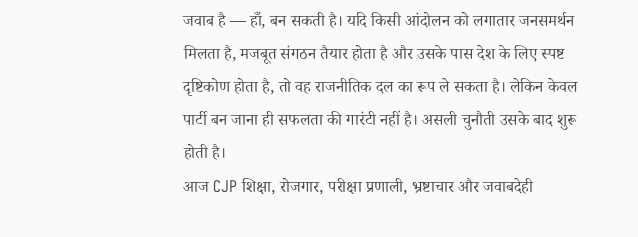जवाब है — हाँ, बन सकती है। यदि किसी आंदोलन को लगातार जनसमर्थन मिलता है, मजबूत संगठन तैयार होता है और उसके पास देश के लिए स्पष्ट दृष्टिकोण होता है, तो वह राजनीतिक दल का रूप ले सकता है। लेकिन केवल पार्टी बन जाना ही सफलता की गारंटी नहीं है। असली चुनौती उसके बाद शुरू होती है।
आज CJP शिक्षा, रोजगार, परीक्षा प्रणाली, भ्रष्टाचार और जवाबदेही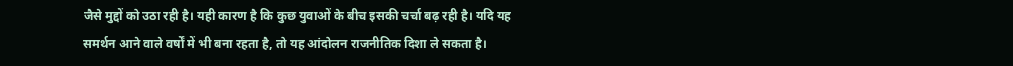जैसे मुद्दों को उठा रही है। यही कारण है कि कुछ युवाओं के बीच इसकी चर्चा बढ़ रही है। यदि यह समर्थन आने वाले वर्षों में भी बना रहता है, तो यह आंदोलन राजनीतिक दिशा ले सकता है।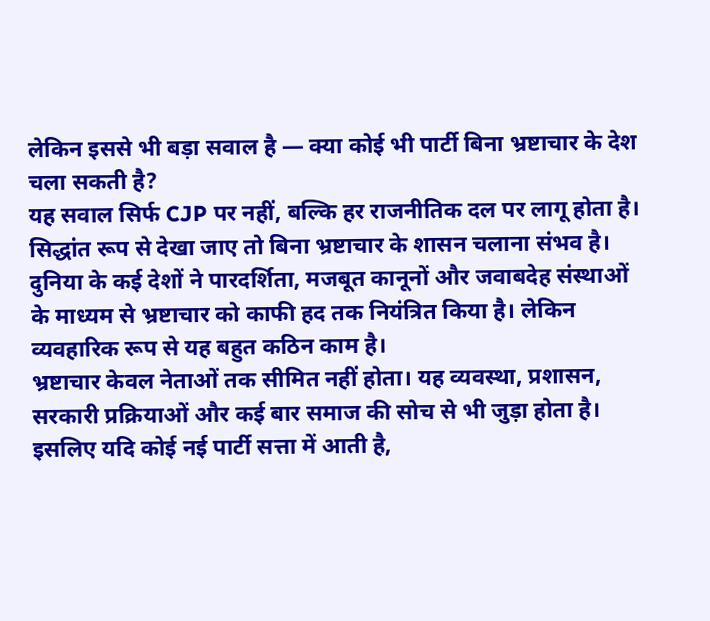लेकिन इससे भी बड़ा सवाल है — क्या कोई भी पार्टी बिना भ्रष्टाचार के देश चला सकती है?
यह सवाल सिर्फ CJP पर नहीं, बल्कि हर राजनीतिक दल पर लागू होता है।
सिद्धांत रूप से देखा जाए तो बिना भ्रष्टाचार के शासन चलाना संभव है। दुनिया के कई देशों ने पारदर्शिता, मजबूत कानूनों और जवाबदेह संस्थाओं के माध्यम से भ्रष्टाचार को काफी हद तक नियंत्रित किया है। लेकिन व्यवहारिक रूप से यह बहुत कठिन काम है।
भ्रष्टाचार केवल नेताओं तक सीमित नहीं होता। यह व्यवस्था, प्रशासन, सरकारी प्रक्रियाओं और कई बार समाज की सोच से भी जुड़ा होता है। इसलिए यदि कोई नई पार्टी सत्ता में आती है,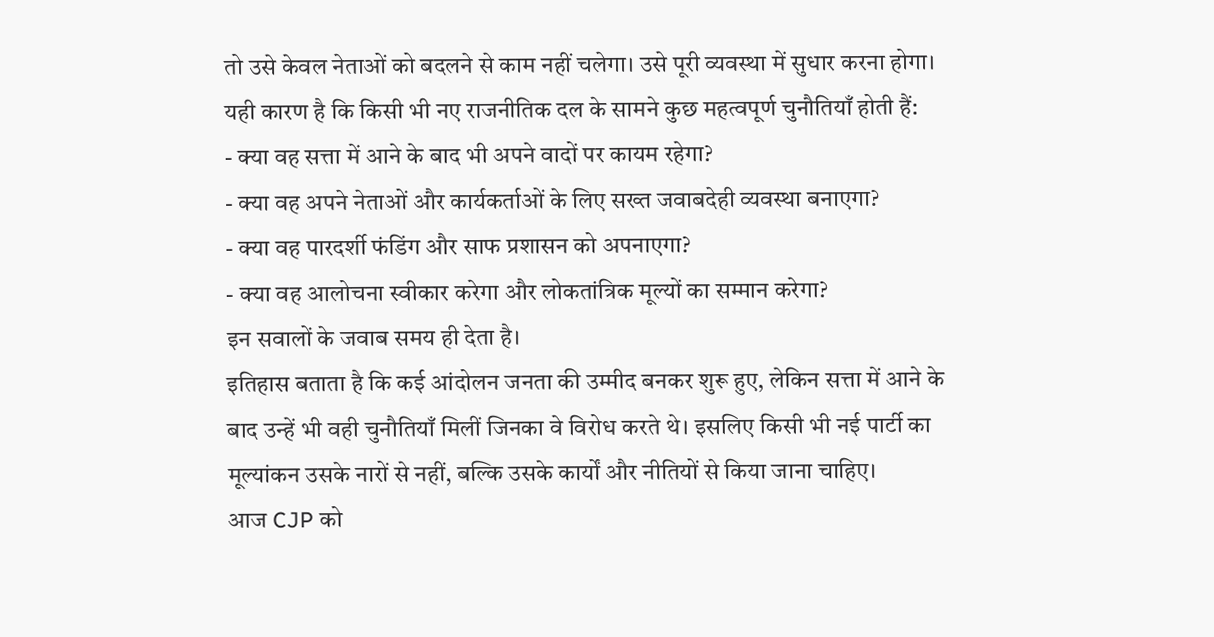तो उसे केवल नेताओं को बदलने से काम नहीं चलेगा। उसे पूरी व्यवस्था में सुधार करना होगा।
यही कारण है कि किसी भी नए राजनीतिक दल के सामने कुछ महत्वपूर्ण चुनौतियाँ होती हैं:
- क्या वह सत्ता में आने के बाद भी अपने वादों पर कायम रहेगा?
- क्या वह अपने नेताओं और कार्यकर्ताओं के लिए सख्त जवाबदेही व्यवस्था बनाएगा?
- क्या वह पारदर्शी फंडिंग और साफ प्रशासन को अपनाएगा?
- क्या वह आलोचना स्वीकार करेगा और लोकतांत्रिक मूल्यों का सम्मान करेगा?
इन सवालों के जवाब समय ही देता है।
इतिहास बताता है कि कई आंदोलन जनता की उम्मीद बनकर शुरू हुए, लेकिन सत्ता में आने के बाद उन्हें भी वही चुनौतियाँ मिलीं जिनका वे विरोध करते थे। इसलिए किसी भी नई पार्टी का मूल्यांकन उसके नारों से नहीं, बल्कि उसके कार्यों और नीतियों से किया जाना चाहिए।
आज CJP को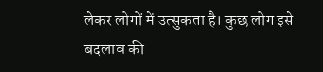लेकर लोगों में उत्सुकता है। कुछ लोग इसे बदलाव की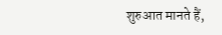शुरुआत मानते हैं,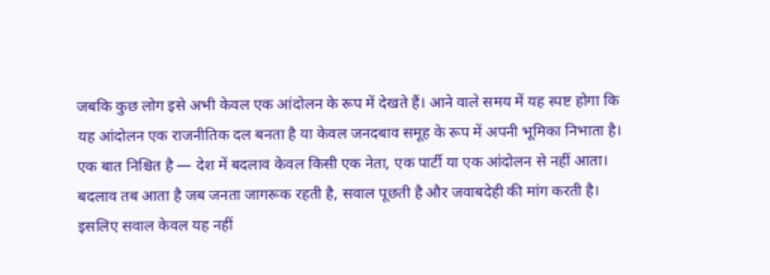जबकि कुछ लोग इसे अभी केवल एक आंदोलन के रूप में देखते हैं। आने वाले समय में यह स्पष्ट होगा कि यह आंदोलन एक राजनीतिक दल बनता है या केवल जनदबाव समूह के रूप में अपनी भूमिका निभाता है।
एक बात निश्चित है — देश में बदलाव केवल किसी एक नेता, एक पार्टी या एक आंदोलन से नहीं आता। बदलाव तब आता है जब जनता जागरूक रहती है, सवाल पूछती है और जवाबदेही की मांग करती है।
इसलिए सवाल केवल यह नहीं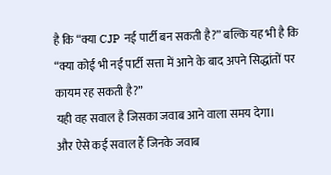है कि “क्या CJP नई पार्टी बन सकती है?” बल्कि यह भी है कि “क्या कोई भी नई पार्टी सत्ता में आने के बाद अपने सिद्धांतों पर कायम रह सकती है?”
यही वह सवाल है जिसका जवाब आने वाला समय देगा।
और ऐसे कई सवाल हैं जिनके जवाब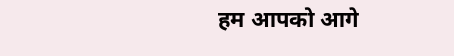हम आपको आगे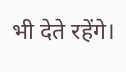भी देते रहेंगे।